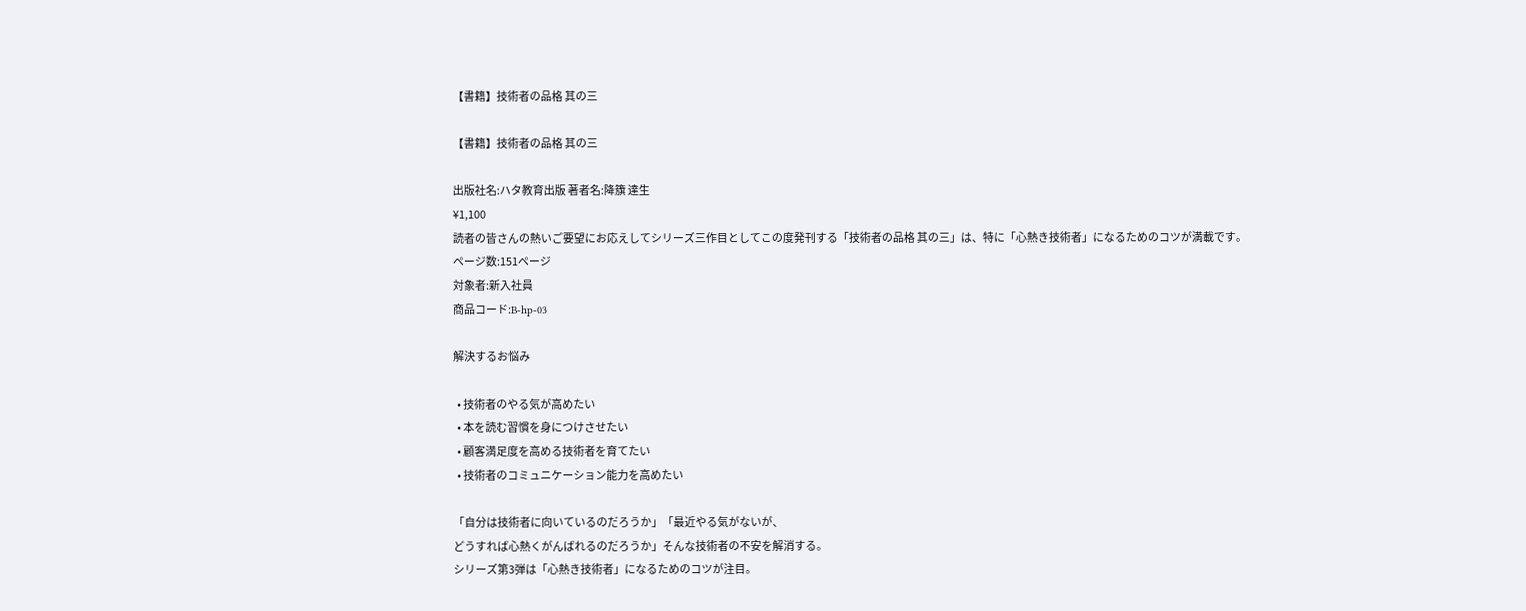【書籍】技術者の品格 其の三

【書籍】技術者の品格 其の三

出版社名:ハタ教育出版 著者名:降籏 達生
¥1,100
読者の皆さんの熱いご要望にお応えしてシリーズ三作目としてこの度発刊する「技術者の品格 其の三」は、特に「心熱き技術者」になるためのコツが満載です。
ページ数:151ページ
対象者:新入社員
商品コード:B-hp-03

解決するお悩み

  • 技術者のやる気が高めたい
  • 本を読む習慣を身につけさせたい
  • 顧客満足度を高める技術者を育てたい
  • 技術者のコミュニケーション能力を高めたい

「自分は技術者に向いているのだろうか」「最近やる気がないが、
どうすれば心熱くがんばれるのだろうか」そんな技術者の不安を解消する。
シリーズ第3弾は「心熱き技術者」になるためのコツが注目。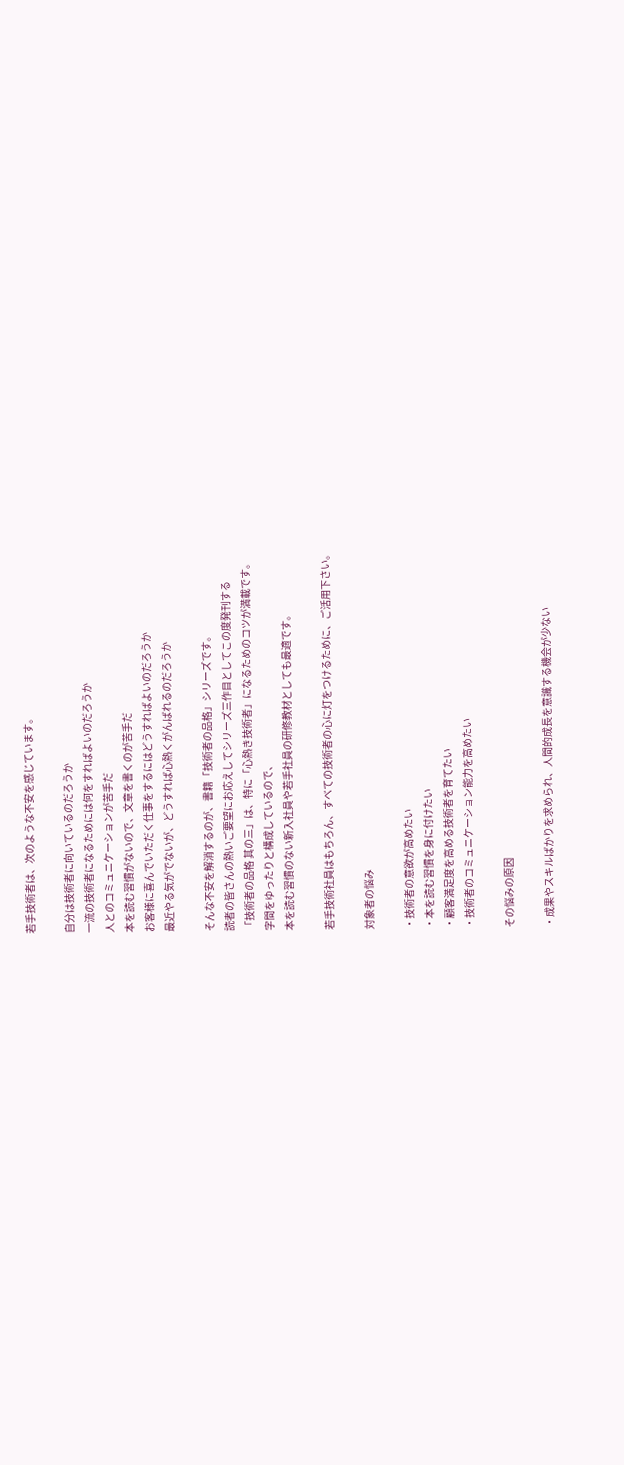若手技術者は、次のような不安を感じています。

自分は技術者に向いているのだろうか
一流の技術者になるためには何をすればよいのだろうか
人とのコミュニケーションが苦手だ
本を読む習慣がないので、文章を書くのが苦手だ
お客様に喜んでいただく仕事をするにはどうすればよいのだろうか
最近やる気がでないが、どうすれば心熱くがんばれるのだろうか

そんな不安を解消するのが、書籍「技術者の品格」シリーズです。
読者の皆さんの熱いご要望にお応えしてシリーズ三作目としてこの度発刊する
「技術者の品格 其の三」は、特に「心熱き技術者」になるためのコツが満載です。
字間をゆったりと構成しているので、
本を読む習慣のない新入社員や若手社員の研修教材としても最適です。

若手技術社員はもちろん、すべての技術者の心に灯をつけるために、ご活用下さい。

対象者の悩み

・技術者の意欲が高めたい
・本を読む習慣を身に付けたい
・顧客満足度を高める技術者を育てたい
・技術者のコミュニケーション能力を高めたい

その悩みの原因

・成果やスキルばかりを求められ、人間的成長を意識する機会が少ない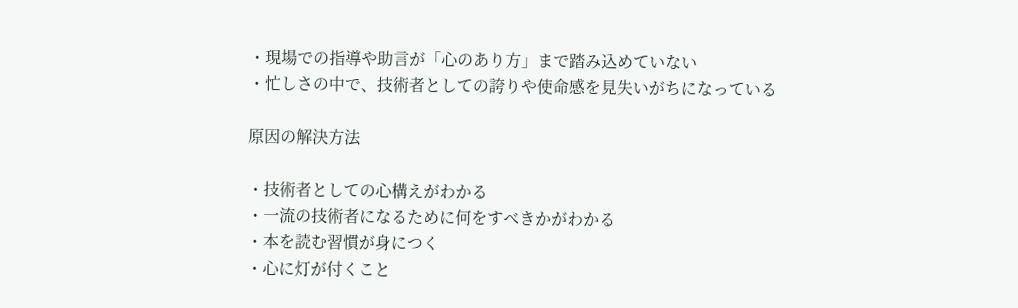・現場での指導や助言が「心のあり方」まで踏み込めていない
・忙しさの中で、技術者としての誇りや使命感を見失いがちになっている

原因の解決方法

・技術者としての心構えがわかる
・一流の技術者になるために何をすべきかがわかる
・本を読む習慣が身につく
・心に灯が付くこと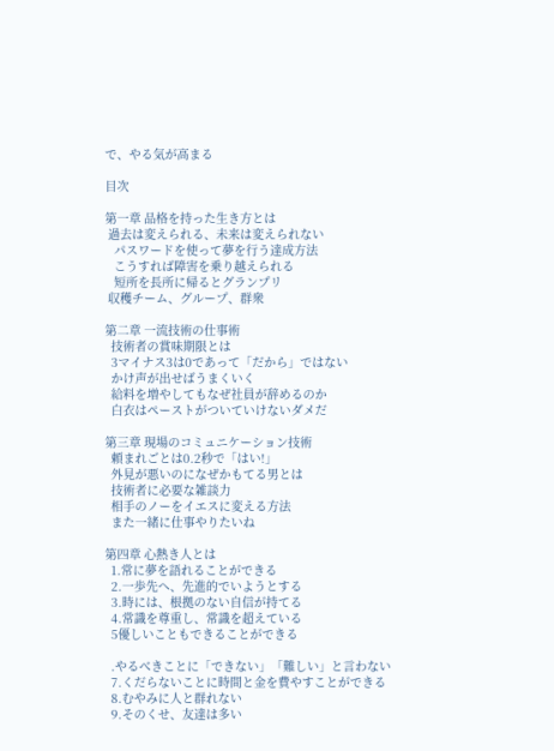で、やる気が高まる

目次

第一章 品格を持った生き方とは
 過去は変えられる、未来は変えられない
   パスワードを使って夢を行う達成方法
   こうすれば障害を乗り越えられる
   短所を長所に帰るとグランプリ
 収穫チーム、グループ、群衆

第二章 一流技術の仕事術
  技術者の賞味期限とは
  3マイナス3は0であって「だから」ではない
  かけ声が出せばうまくいく
  給料を増やしてもなぜ社員が辞めるのか
  白衣はペーストがついていけないダメだ

第三章 現場のコミュニケーション技術
  頼まれごとは0.2秒で「はい!」
  外見が悪いのになぜかもてる男とは
  技術者に必要な雑談力
  相手のノーをイエスに変える方法
  また一緒に仕事やりたいね

第四章 心熱き人とは
  1.常に夢を語れることができる
  2.一歩先へ、先進的でいようとする
  3.時には、根拠のない自信が持てる
  4.常識を尊重し、常識を超えている
  5優しいこともできることができる

  .やるべきことに「できない」「難しい」と言わない
  7.くだらないことに時間と金を費やすことができる
  8.むやみに人と群れない
  9.そのくせ、友達は多い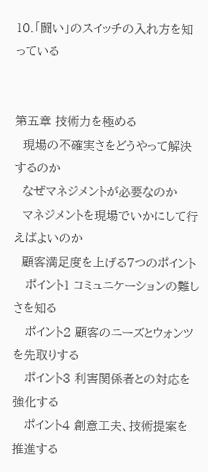10.「闘い」のスイッチの入れ方を知っている


第五章 技術力を極める
  現場の不確実さをどうやって解決するのか
  なぜマネジメントが必要なのか
  マネジメントを現場でいかにして行えばよいのか
  顧客満足度を上げる7つのポイント
   ポイント1 コミュニケーションの難しさを知る
   ポイント2 顧客のニーズとウォンツを先取りする
   ポイント3 利害関係者との対応を強化する
   ポイント4 創意工夫、技術提案を推進する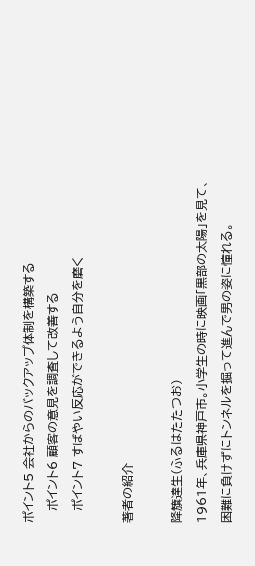ポイント5 会社からのバックアップ体制を構築する
   ポイント6 顧客の意見を調査して改善する
   ポイント7 すばやい反応ができるよう自分を磨く

著者の紹介

降籏達生(ふるはたたつお)
1961年、兵庫県神戸市。小学生の時に映画「黒部の太陽」を見て、
困難に負けずにトンネルを掘って進んで男の姿に憧れる。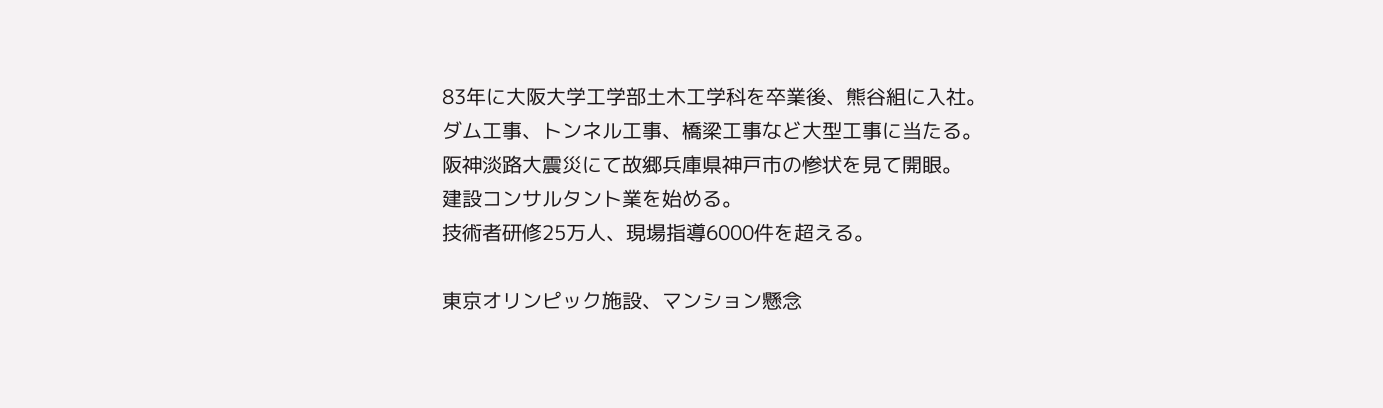83年に大阪大学工学部土木工学科を卒業後、熊谷組に入社。
ダム工事、トンネル工事、橋梁工事など大型工事に当たる。
阪神淡路大震災にて故郷兵庫県神戸市の惨状を見て開眼。
建設コンサルタント業を始める。
技術者研修25万人、現場指導6000件を超える。

東京オリンピック施設、マンション懸念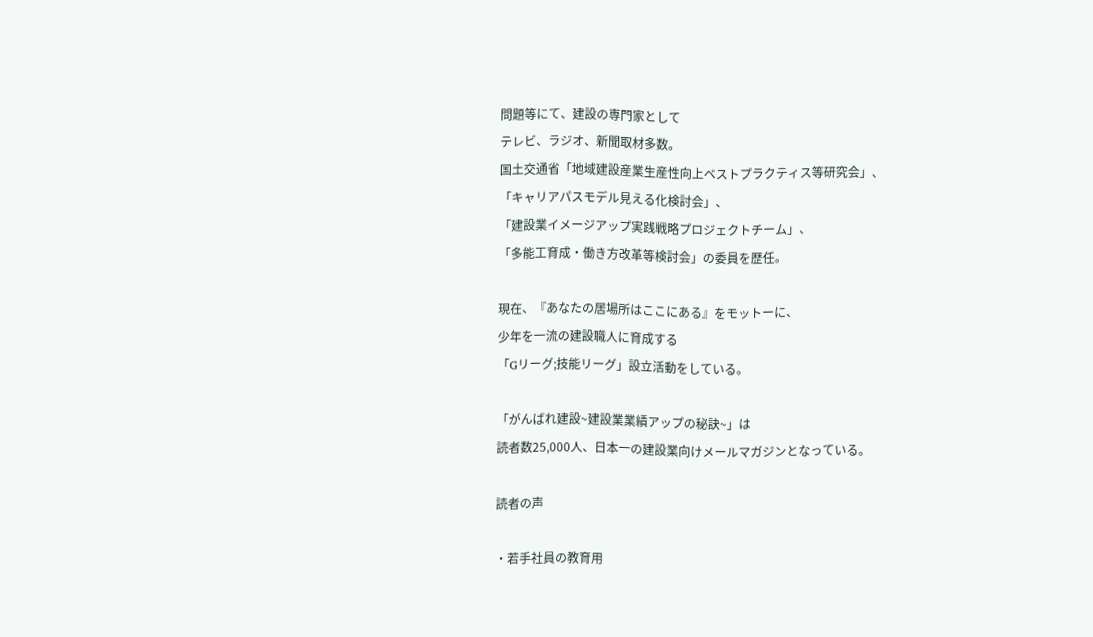問題等にて、建設の専門家として
テレビ、ラジオ、新聞取材多数。
国土交通省「地域建設産業生産性向上ベストプラクティス等研究会」、
「キャリアパスモデル見える化検討会」、
「建設業イメージアップ実践戦略プロジェクトチーム」、
「多能工育成・働き方改革等検討会」の委員を歴任。

現在、『あなたの居場所はここにある』をモットーに、
少年を一流の建設職人に育成する
「Gリーグ;技能リーグ」設立活動をしている。

「がんばれ建設~建設業業績アップの秘訣~」は
読者数25,000人、日本一の建設業向けメールマガジンとなっている。

読者の声

・若手社員の教育用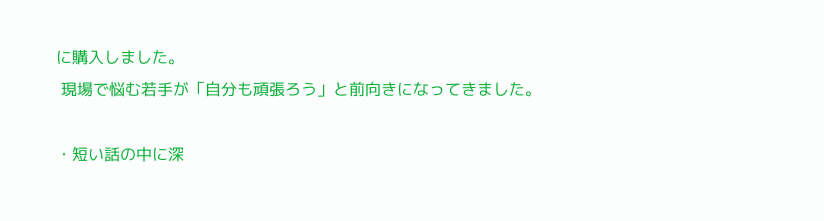に購入しました。
 現場で悩む若手が「自分も頑張ろう」と前向きになってきました。

・短い話の中に深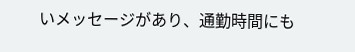いメッセージがあり、通勤時間にも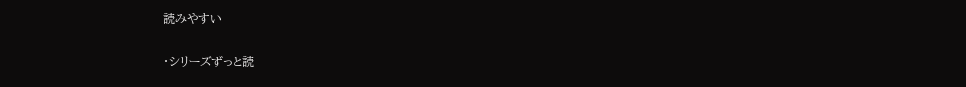読みやすい

・シリーズずっと読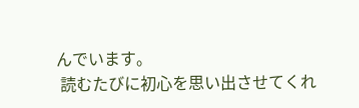んでいます。
 読むたびに初心を思い出させてくれ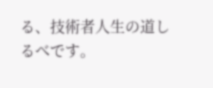る、技術者人生の道しるべです。